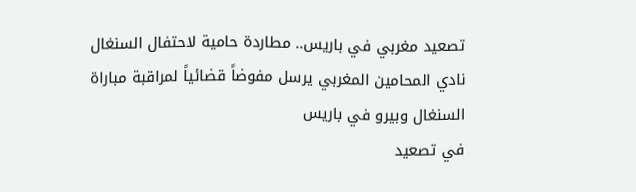تصعيد مغربي في باريس.. مطاردة حامية لاحتفال السنغال
نادي المحامين المغربي يرسل مفوضاً قضائياً لمراقبة مباراة السنغال وبيرو في باريس
في تصعيد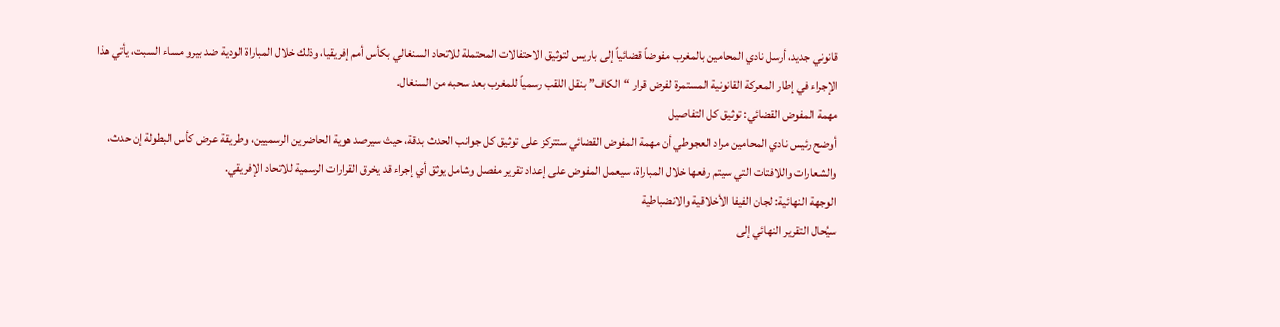قانوني جديد، أرسل نادي المحامين بالمغرب مفوضاً قضائياً إلى باريس لتوثيق الاحتفالات المحتملة للاتحاد السنغالي بكأس أمم إفريقيا، وذلك خلال المباراة الودية ضد بيرو مساء السبت، يأتي هذا الإجراء في إطار المعركة القانونية المستمرة لفرض قرار “الكاف” بنقل اللقب رسمياً للمغرب بعد سحبه من السنغال.
مهمة المفوض القضائي: توثيق كل التفاصيل
أوضح رئيس نادي المحامين مراد العجوطي أن مهمة المفوض القضائي ستتركز على توثيق كل جوانب الحدث بدقة، حيث سيرصد هوية الحاضرين الرسميين، وطريقة عرض كأس البطولة إن حدث، والشعارات واللافتات التي سيتم رفعها خلال المباراة، سيعمل المفوض على إعداد تقرير مفصل وشامل يوثق أي إجراء قد يخرق القرارات الرسمية للاتحاد الإفريقي.
الوجهة النهائية: لجان الفيفا الأخلاقية والانضباطية
سيُحال التقرير النهائي إلى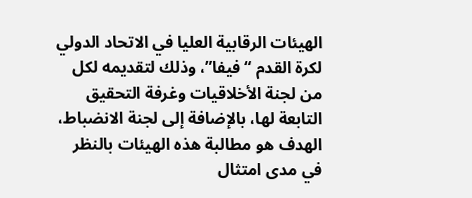الهيئات الرقابية العليا في الاتحاد الدولي لكرة القدم “فيفا”، وذلك لتقديمه لكل من لجنة الأخلاقيات وغرفة التحقيق التابعة لها، بالإضافة إلى لجنة الانضباط، الهدف هو مطالبة هذه الهيئات بالنظر في مدى امتثال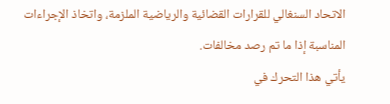الاتحاد السنغالي للقرارات القضائية والرياضية الملزمة، واتخاذ الإجراءات المناسبة إذا ما تم رصد مخالفات.
يأتي هذا التحرك في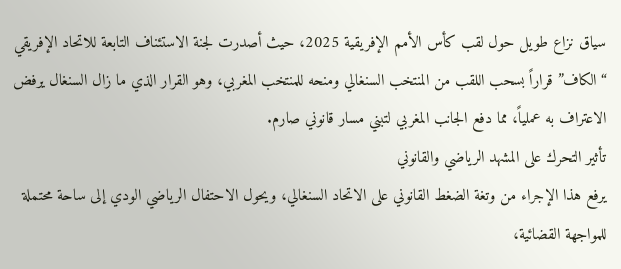سياق نزاع طويل حول لقب كأس الأمم الإفريقية 2025، حيث أصدرت لجنة الاستئناف التابعة للاتحاد الإفريقي “الكاف” قراراً بسحب اللقب من المنتخب السنغالي ومنحه للمنتخب المغربي، وهو القرار الذي ما زال السنغال يرفض الاعتراف به عملياً، مما دفع الجانب المغربي لتبني مسار قانوني صارم.
تأثير التحرك على المشهد الرياضي والقانوني
يرفع هذا الإجراء من وتغة الضغط القانوني على الاتحاد السنغالي، ويحول الاحتفال الرياضي الودي إلى ساحة محتملة للمواجهة القضائية،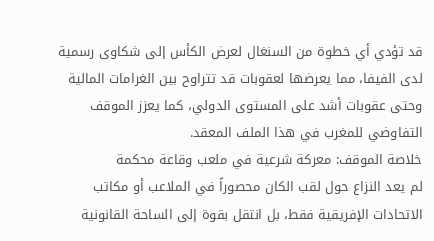قد تؤدي أي خطوة من السنغال لعرض الكأس إلى شكاوى رسمية لدى الفيفا، مما يعرضها لعقوبات قد تتراوح بين الغرامات المالية وحتى عقوبات أشد على المستوى الدولي، كما يعزز الموقف التفاوضي للمغرب في هذا الملف المعقد.
خلاصة الموقف: معركة شرعية في ملعب وقاعة محكمة
لم يعد النزاع حول لقب الكان محصوراً في الملاعب أو مكاتب الاتحادات الإفريقية فقط، بل انتقل بقوة إلى الساحة القانونية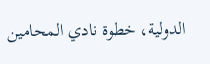الدولية، خطوة نادي المحامين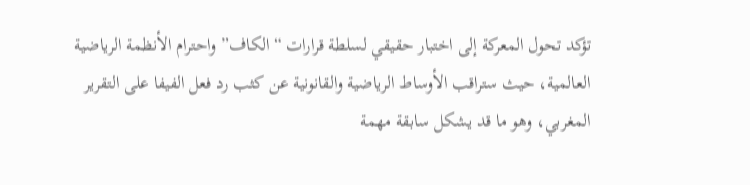تؤكد تحول المعركة إلى اختبار حقيقي لسلطة قرارات “الكاف” واحترام الأنظمة الرياضية العالمية، حيث ستراقب الأوساط الرياضية والقانونية عن كثب رد فعل الفيفا على التقرير المغربي، وهو ما قد يشكل سابقة مهمة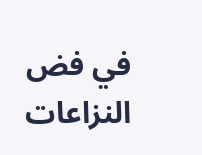في فض النزاعات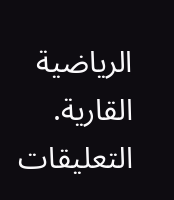الرياضية القارية.
التعليقات